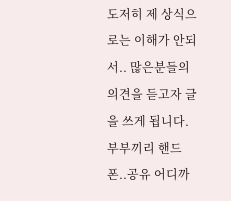도저히 제 상식으로는 이해가 안되서.. 많은분들의 의견을 듣고자 글을 쓰게 됩니다. 부부끼리 핸드폰..공유 어디까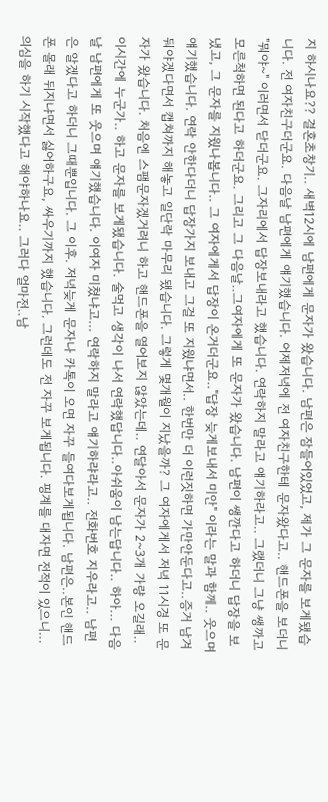지 하시나요?? 결혼초창기.. 새벽12시에 남편에게 문자가 왔습니다. 남편은 잠들어있었고, 제가 그 문자를 보게됐습니다. 전 여자친구더군요. 다음날 남편에게 얘기했습니다. 어제저녁에 전 여자친구한테 문자왔다고.. 핸드폰을 보더니 "뭐야~" 이러면서 닫더군요. 그자리에서 답장보내라고 했습니다. 연락하지 말라고 얘기하라고.. 그랬더니 그냥 쌩까고 모른척하면 된다고 하더군요. 그리고 그 다음날..그여자에게 또 문자가 왔습니다. 남편이 쌩깐다고 하더니 답장을 보냈고, 그 문자를 지웠나봅니다.. 그 여자에게서 답장이 온거더군요.."답장 늦게보내서 미안" 이라는 말과 함께.. 웃으며 얘기했습니다. 연락 안한다더니 답장가지 보내고 그걸 또 지웠냐면서.. 한번만 더 이런짓하면 가만안둔다고..증거 남겨둬야겠다면서 캡쳐까지 해놓고 일단락 마무리 됐습니다. 그렇게 몇개월이 지났을까? 그 여자에게서 저녁 11시경 또 문자가 왔습니다. 처음엔 스팸문자겠거려니 하고 핸드폰을 열어보지 않았는데.. 연달아서 문자가 2~3개 가량 오길래.. 이시간에 누군가.. 하고 문자를 보게됐습니다. 술먹고 생각이 나서 연락했답니다..아쉬움이 남는답니다.. 하아... 다음날 남편에게 또 웃으며 얘기했습니다. 이여자 미쳤냐고... 연락하지 말라고 얘기하랴라고.. 전화번호 지우라고.. 남편은 알겠다고 하더니 그때뿐입니다. 그 이후. 저녁늦게 문자나 카톡이 오면 자꾸 들여다보게됩니다. 남편은..본인 핸드폰 몰래 뒤지냐면서 싫어하구요, 싸우기까지 했습니다. 그런데도 전 자꾸 보게됩니다. 핑계를 대자면 전적이 있으니... 의심을 하기 시작했다고 해야하나요.. 그러다 얼마전..남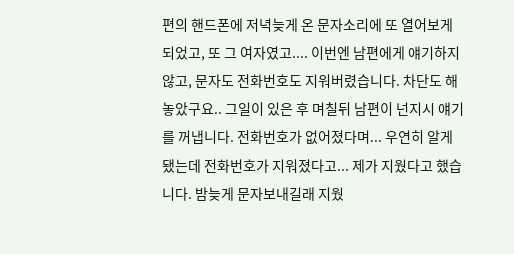편의 핸드폰에 저녁늦게 온 문자소리에 또 열어보게되었고, 또 그 여자였고.... 이번엔 남편에게 얘기하지않고, 문자도 전화번호도 지워버렸습니다. 차단도 해놓았구요.. 그일이 있은 후 며칠뒤 남편이 넌지시 얘기를 꺼냅니다. 전화번호가 없어졌다며... 우연히 알게됐는데 전화번호가 지워졌다고... 제가 지웠다고 했습니다. 밤늦게 문자보내길래 지웠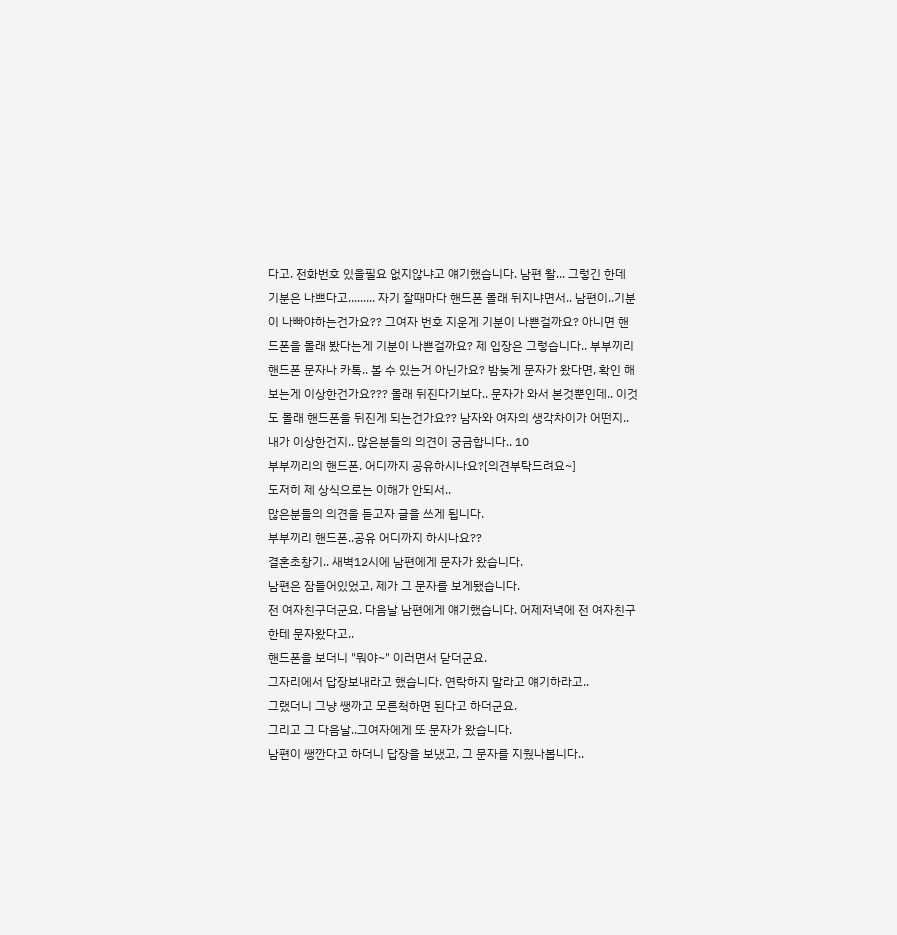다고. 전화번호 있을필요 없지않냐고 얘기했습니다. 남편 왈... 그렇긴 한데 기분은 나쁘다고......... 자기 잘때마다 핸드폰 몰래 뒤지냐면서.. 남편이..기분이 나빠야하는건가요?? 그여자 번호 지운게 기분이 나쁜걸까요? 아니면 핸드폰을 몰래 봤다는게 기분이 나쁜걸까요? 제 입장은 그렇습니다.. 부부끼리 핸드폰 문자나 카톡.. 볼 수 있는거 아닌가요? 밤늦게 문자가 왔다면, 확인 해보는게 이상한건가요??? 몰래 뒤진다기보다.. 문자가 와서 본것뿐인데.. 이것도 몰래 핸드폰을 뒤진게 되는건가요?? 남자와 여자의 생각차이가 어떤지.. 내가 이상한건지.. 많은분들의 의견이 궁금합니다.. 10
부부끼리의 핸드폰. 어디까지 공유하시나요?[의견부탁드려요~]
도저히 제 상식으로는 이해가 안되서..
많은분들의 의견을 듣고자 글을 쓰게 됩니다.
부부끼리 핸드폰..공유 어디까지 하시나요??
결혼초창기.. 새벽12시에 남편에게 문자가 왔습니다.
남편은 잠들어있었고, 제가 그 문자를 보게됐습니다.
전 여자친구더군요. 다음날 남편에게 얘기했습니다. 어제저녁에 전 여자친구한테 문자왔다고..
핸드폰을 보더니 "뭐야~" 이러면서 닫더군요.
그자리에서 답장보내라고 했습니다. 연락하지 말라고 얘기하라고..
그랬더니 그냥 쌩까고 모른척하면 된다고 하더군요.
그리고 그 다음날..그여자에게 또 문자가 왔습니다.
남편이 쌩깐다고 하더니 답장을 보냈고, 그 문자를 지웠나봅니다..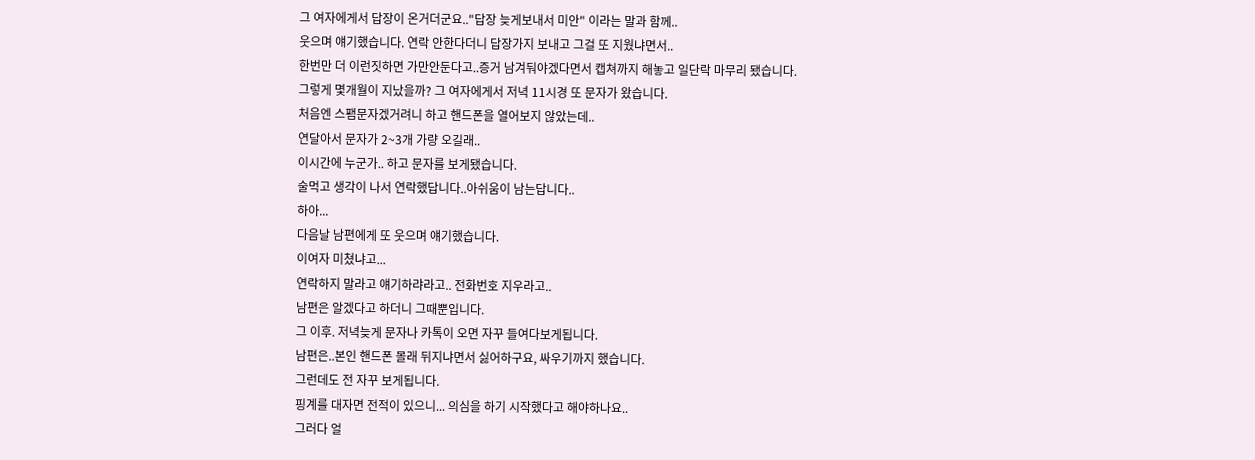그 여자에게서 답장이 온거더군요.."답장 늦게보내서 미안" 이라는 말과 함께..
웃으며 얘기했습니다. 연락 안한다더니 답장가지 보내고 그걸 또 지웠냐면서..
한번만 더 이런짓하면 가만안둔다고..증거 남겨둬야겠다면서 캡쳐까지 해놓고 일단락 마무리 됐습니다.
그렇게 몇개월이 지났을까? 그 여자에게서 저녁 11시경 또 문자가 왔습니다.
처음엔 스팸문자겠거려니 하고 핸드폰을 열어보지 않았는데..
연달아서 문자가 2~3개 가량 오길래..
이시간에 누군가.. 하고 문자를 보게됐습니다.
술먹고 생각이 나서 연락했답니다..아쉬움이 남는답니다..
하아...
다음날 남편에게 또 웃으며 얘기했습니다.
이여자 미쳤냐고...
연락하지 말라고 얘기하랴라고.. 전화번호 지우라고..
남편은 알겠다고 하더니 그때뿐입니다.
그 이후. 저녁늦게 문자나 카톡이 오면 자꾸 들여다보게됩니다.
남편은..본인 핸드폰 몰래 뒤지냐면서 싫어하구요, 싸우기까지 했습니다.
그런데도 전 자꾸 보게됩니다.
핑계를 대자면 전적이 있으니... 의심을 하기 시작했다고 해야하나요..
그러다 얼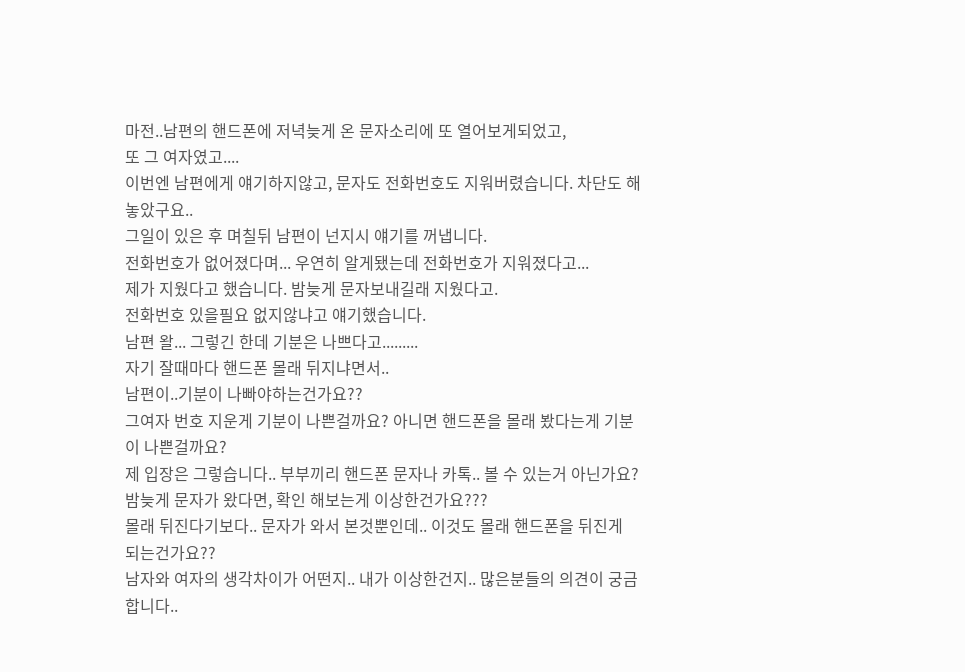마전..남편의 핸드폰에 저녁늦게 온 문자소리에 또 열어보게되었고,
또 그 여자였고....
이번엔 남편에게 얘기하지않고, 문자도 전화번호도 지워버렸습니다. 차단도 해놓았구요..
그일이 있은 후 며칠뒤 남편이 넌지시 얘기를 꺼냅니다.
전화번호가 없어졌다며... 우연히 알게됐는데 전화번호가 지워졌다고...
제가 지웠다고 했습니다. 밤늦게 문자보내길래 지웠다고.
전화번호 있을필요 없지않냐고 얘기했습니다.
남편 왈... 그렇긴 한데 기분은 나쁘다고.........
자기 잘때마다 핸드폰 몰래 뒤지냐면서..
남편이..기분이 나빠야하는건가요??
그여자 번호 지운게 기분이 나쁜걸까요? 아니면 핸드폰을 몰래 봤다는게 기분이 나쁜걸까요?
제 입장은 그렇습니다.. 부부끼리 핸드폰 문자나 카톡.. 볼 수 있는거 아닌가요?
밤늦게 문자가 왔다면, 확인 해보는게 이상한건가요???
몰래 뒤진다기보다.. 문자가 와서 본것뿐인데.. 이것도 몰래 핸드폰을 뒤진게 되는건가요??
남자와 여자의 생각차이가 어떤지.. 내가 이상한건지.. 많은분들의 의견이 궁금합니다..